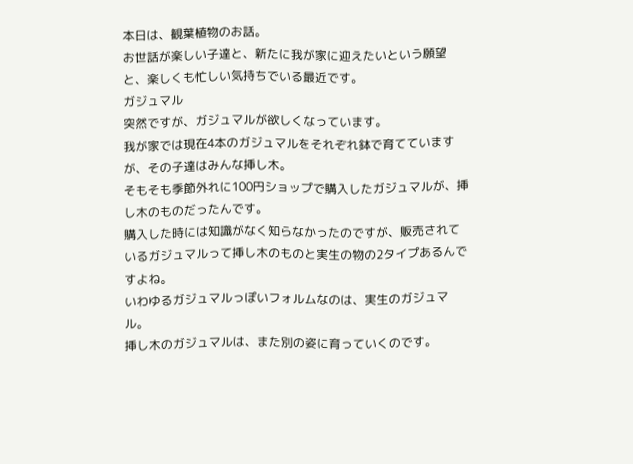本日は、観葉植物のお話。
お世話が楽しい子達と、新たに我が家に迎えたいという願望と、楽しくも忙しい気持ちでいる最近です。
ガジュマル
突然ですが、ガジュマルが欲しくなっています。
我が家では現在4本のガジュマルをそれぞれ鉢で育てていますが、その子達はみんな挿し木。
そもそも季節外れに100円ショップで購入したガジュマルが、挿し木のものだったんです。
購入した時には知識がなく知らなかったのですが、販売されているガジュマルって挿し木のものと実生の物の2タイプあるんですよね。
いわゆるガジュマルっぽいフォルムなのは、実生のガジュマル。
挿し木のガジュマルは、また別の姿に育っていくのです。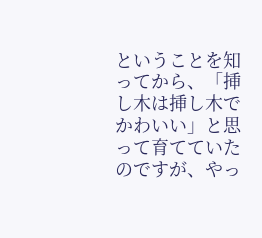ということを知ってから、「挿し木は挿し木でかわいい」と思って育てていたのですが、やっ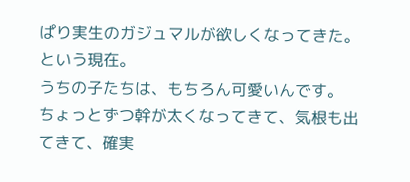ぱり実生のガジュマルが欲しくなってきた。
という現在。
うちの子たちは、もちろん可愛いんです。
ちょっとずつ幹が太くなってきて、気根も出てきて、確実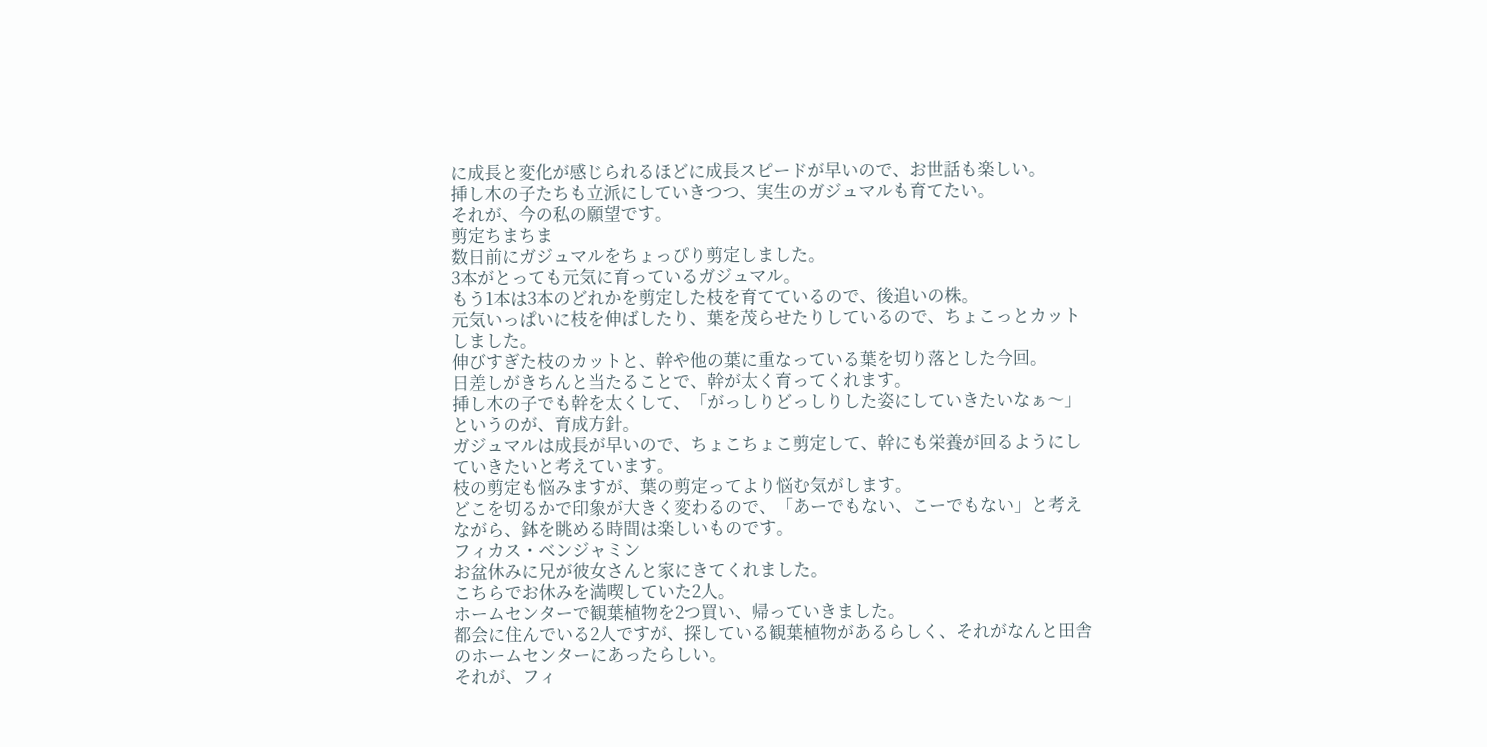に成長と変化が感じられるほどに成長スピードが早いので、お世話も楽しい。
挿し木の子たちも立派にしていきつつ、実生のガジュマルも育てたい。
それが、今の私の願望です。
剪定ちまちま
数日前にガジュマルをちょっぴり剪定しました。
3本がとっても元気に育っているガジュマル。
もう1本は3本のどれかを剪定した枝を育てているので、後追いの株。
元気いっぱいに枝を伸ばしたり、葉を茂らせたりしているので、ちょこっとカットしました。
伸びすぎた枝のカットと、幹や他の葉に重なっている葉を切り落とした今回。
日差しがきちんと当たることで、幹が太く育ってくれます。
挿し木の子でも幹を太くして、「がっしりどっしりした姿にしていきたいなぁ〜」というのが、育成方針。
ガジュマルは成長が早いので、ちょこちょこ剪定して、幹にも栄養が回るようにしていきたいと考えています。
枝の剪定も悩みますが、葉の剪定ってより悩む気がします。
どこを切るかで印象が大きく変わるので、「あーでもない、こーでもない」と考えながら、鉢を眺める時間は楽しいものです。
フィカス・ベンジャミン
お盆休みに兄が彼女さんと家にきてくれました。
こちらでお休みを満喫していた2人。
ホームセンターで観葉植物を2つ買い、帰っていきました。
都会に住んでいる2人ですが、探している観葉植物があるらしく、それがなんと田舎のホームセンターにあったらしい。
それが、フィ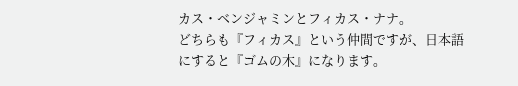カス・ベンジャミンとフィカス・ナナ。
どちらも『フィカス』という仲間ですが、日本語にすると『ゴムの木』になります。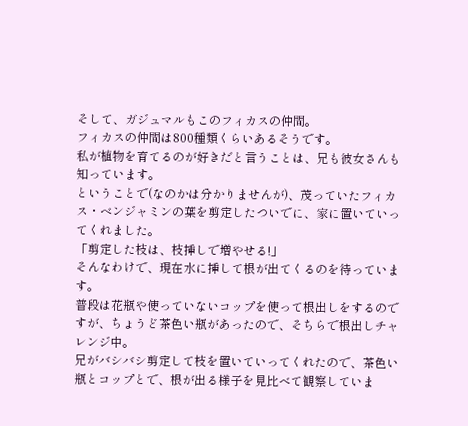そして、ガジュマルもこのフィカスの仲間。
フィカスの仲間は800種類くらいあるそうです。
私が植物を育てるのが好きだと言うことは、兄も彼女さんも知っています。
ということで(なのかは分かりませんが)、茂っていたフィカス・ベンジャミンの葉を剪定したついでに、家に置いていってくれました。
「剪定した枝は、枝挿しで増やせる!」
そんなわけで、現在水に挿して根が出てくるのを待っています。
普段は花瓶や使っていないコップを使って根出しをするのですが、ちょうど茶色い瓶があったので、そちらで根出しチャレンジ中。
兄がバシバシ剪定して枝を置いていってくれたので、茶色い瓶とコップとで、根が出る様子を見比べて観察していま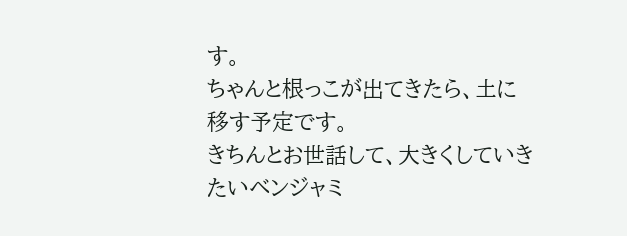す。
ちゃんと根っこが出てきたら、土に移す予定です。
きちんとお世話して、大きくしていきたいベンジャミ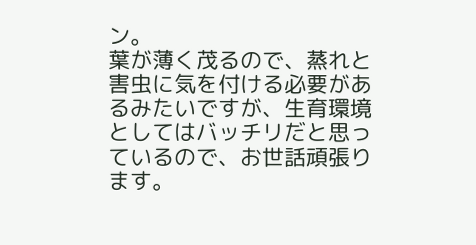ン。
葉が薄く茂るので、蒸れと害虫に気を付ける必要があるみたいですが、生育環境としてはバッチリだと思っているので、お世話頑張ります。